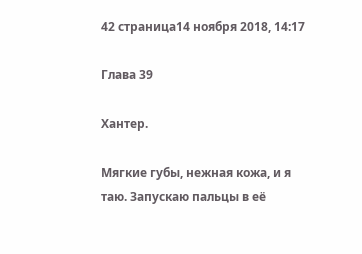42 страница14 ноября 2018, 14:17

Глава 39

Хантер.

Мягкие губы, нежная кожа, и я таю. Запускаю пальцы в её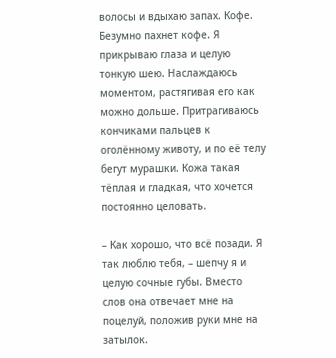волосы и вдыхаю запах. Кофе. Безумно пахнет кофе. Я прикрываю глаза и целую тонкую шею. Наслаждаюсь моментом, растягивая его как можно дольше. Притрагиваюсь кончиками пальцев к оголённому животу, и по её телу бегут мурашки. Кожа такая тёплая и гладкая, что хочется постоянно целовать.

– Как хорошо, что всё позади. Я так люблю тебя, – шепчу я и целую сочные губы. Вместо слов она отвечает мне на поцелуй, положив руки мне на затылок.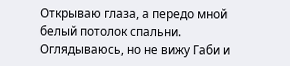Открываю глаза, а передо мной белый потолок спальни. Оглядываюсь, но не вижу Габи и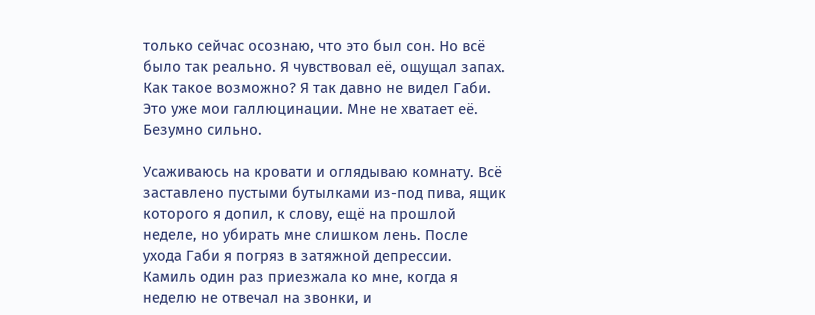только сейчас осознаю, что это был сон. Но всё было так реально. Я чувствовал её, ощущал запах. Как такое возможно? Я так давно не видел Габи. Это уже мои галлюцинации. Мне не хватает её. Безумно сильно.

Усаживаюсь на кровати и оглядываю комнату. Всё заставлено пустыми бутылками из-под пива, ящик которого я допил, к слову, ещё на прошлой неделе, но убирать мне слишком лень. После ухода Габи я погряз в затяжной депрессии. Камиль один раз приезжала ко мне, когда я неделю не отвечал на звонки, и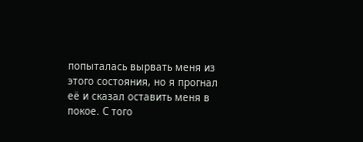попыталась вырвать меня из этого состояния, но я прогнал её и сказал оставить меня в покое. С того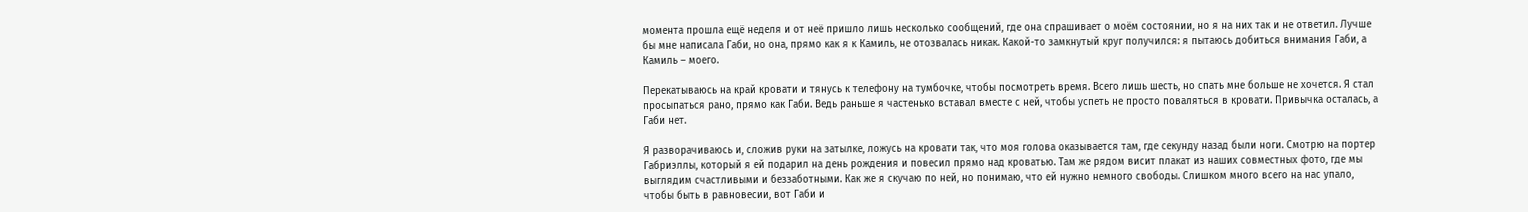момента прошла ещё неделя и от неё пришло лишь несколько сообщений, где она спрашивает о моём состоянии, но я на них так и не ответил. Лучше бы мне написала Габи, но она, прямо как я к Камиль, не отозвалась никак. Какой-то замкнутый круг получился: я пытаюсь добиться внимания Габи, а Камиль – моего.

Перекатываюсь на край кровати и тянусь к телефону на тумбочке, чтобы посмотреть время. Всего лишь шесть, но спать мне больше не хочется. Я стал просыпаться рано, прямо как Габи. Ведь раньше я частенько вставал вместе с ней, чтобы успеть не просто поваляться в кровати. Привычка осталась, а Габи нет.

Я разворачиваюсь и, сложив руки на затылке, ложусь на кровати так, что моя голова оказывается там, где секунду назад были ноги. Смотрю на портер Габриэллы, который я ей подарил на день рождения и повесил прямо над кроватью. Там же рядом висит плакат из наших совместных фото, где мы выглядим счастливыми и беззаботными. Как же я скучаю по ней, но понимаю, что ей нужно немного свободы. Слишком много всего на нас упало, чтобы быть в равновесии, вот Габи и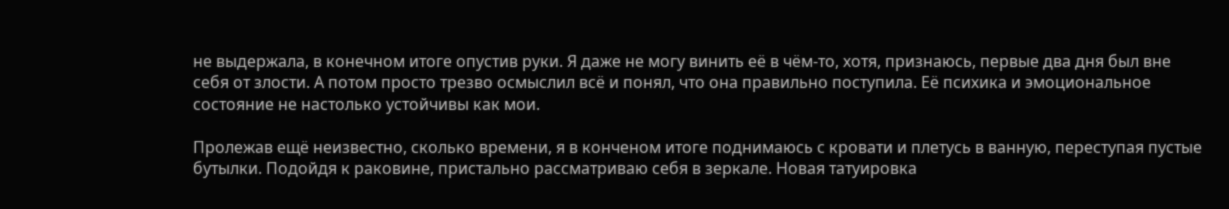не выдержала, в конечном итоге опустив руки. Я даже не могу винить её в чём-то, хотя, признаюсь, первые два дня был вне себя от злости. А потом просто трезво осмыслил всё и понял, что она правильно поступила. Её психика и эмоциональное состояние не настолько устойчивы как мои.

Пролежав ещё неизвестно, сколько времени, я в конченом итоге поднимаюсь с кровати и плетусь в ванную, переступая пустые бутылки. Подойдя к раковине, пристально рассматриваю себя в зеркале. Новая татуировка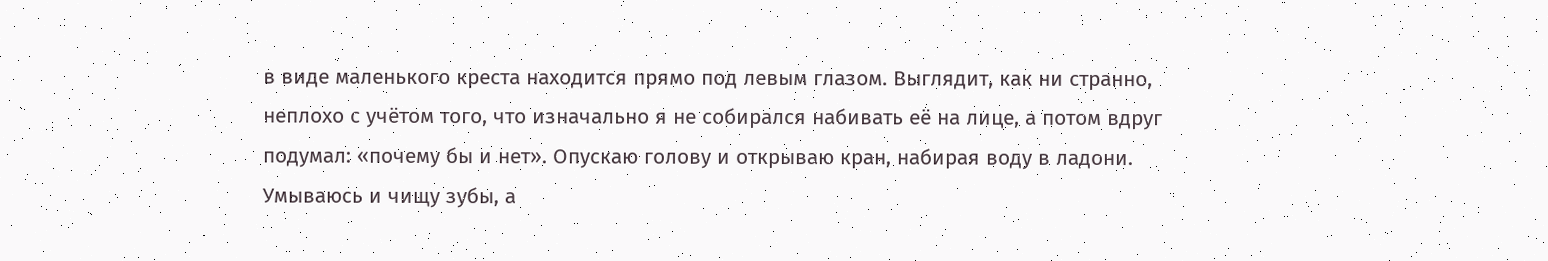в виде маленького креста находится прямо под левым глазом. Выглядит, как ни странно, неплохо с учётом того, что изначально я не собирался набивать её на лице, а потом вдруг подумал: «почему бы и нет». Опускаю голову и открываю кран, набирая воду в ладони. Умываюсь и чищу зубы, а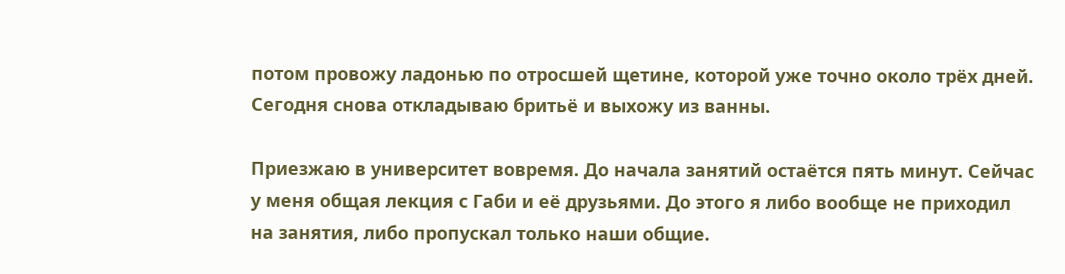потом провожу ладонью по отросшей щетине, которой уже точно около трёх дней. Сегодня снова откладываю бритьё и выхожу из ванны.

Приезжаю в университет вовремя. До начала занятий остаётся пять минут. Сейчас у меня общая лекция с Габи и её друзьями. До этого я либо вообще не приходил на занятия, либо пропускал только наши общие.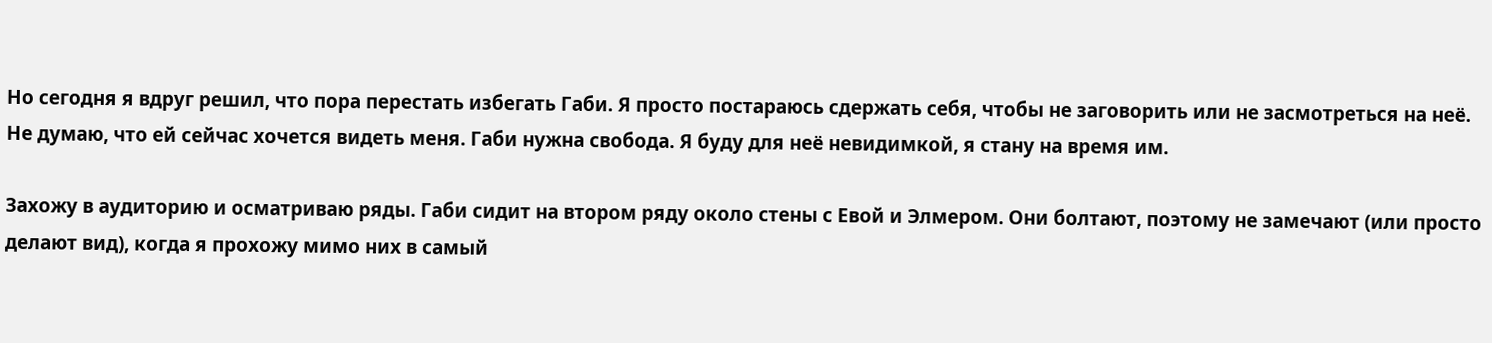Но сегодня я вдруг решил, что пора перестать избегать Габи. Я просто постараюсь сдержать себя, чтобы не заговорить или не засмотреться на неё. Не думаю, что ей сейчас хочется видеть меня. Габи нужна свобода. Я буду для неё невидимкой, я стану на время им.

Захожу в аудиторию и осматриваю ряды. Габи сидит на втором ряду около стены с Евой и Элмером. Они болтают, поэтому не замечают (или просто делают вид), когда я прохожу мимо них в самый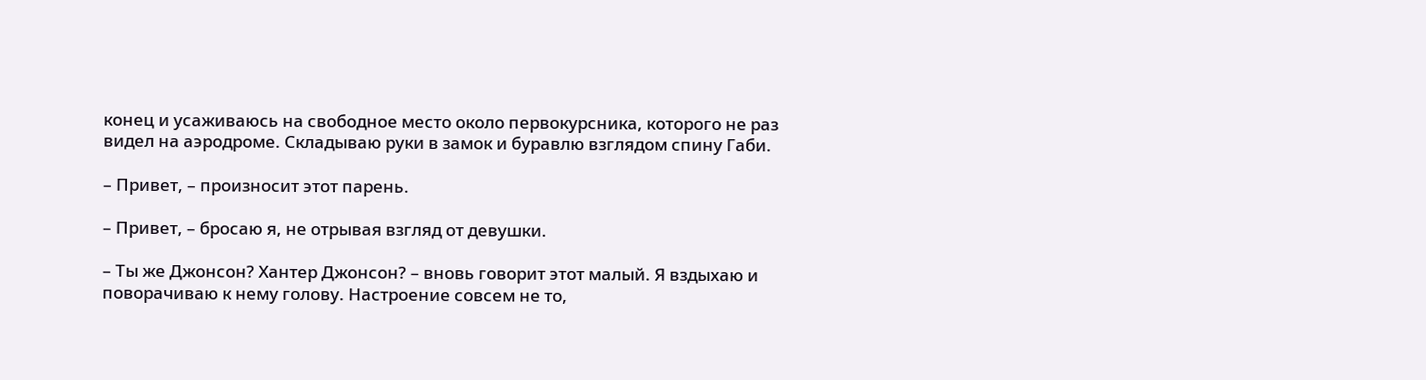конец и усаживаюсь на свободное место около первокурсника, которого не раз видел на аэродроме. Складываю руки в замок и буравлю взглядом спину Габи.

– Привет, – произносит этот парень.

– Привет, – бросаю я, не отрывая взгляд от девушки.

– Ты же Джонсон? Хантер Джонсон? – вновь говорит этот малый. Я вздыхаю и поворачиваю к нему голову. Настроение совсем не то,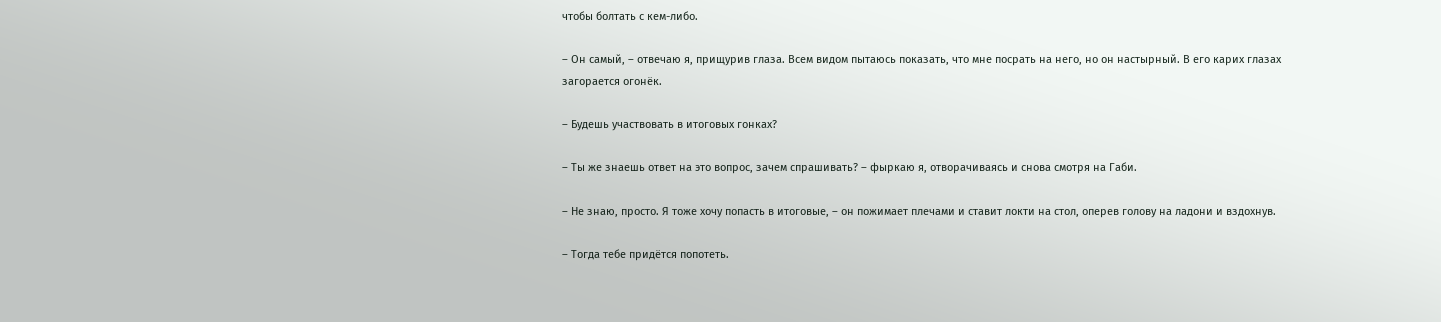чтобы болтать с кем-либо.

– Он самый, – отвечаю я, прищурив глаза. Всем видом пытаюсь показать, что мне посрать на него, но он настырный. В его карих глазах загорается огонёк.

– Будешь участвовать в итоговых гонках?

– Ты же знаешь ответ на это вопрос, зачем спрашивать? – фыркаю я, отворачиваясь и снова смотря на Габи.

– Не знаю, просто. Я тоже хочу попасть в итоговые, – он пожимает плечами и ставит локти на стол, оперев голову на ладони и вздохнув.

– Тогда тебе придётся попотеть.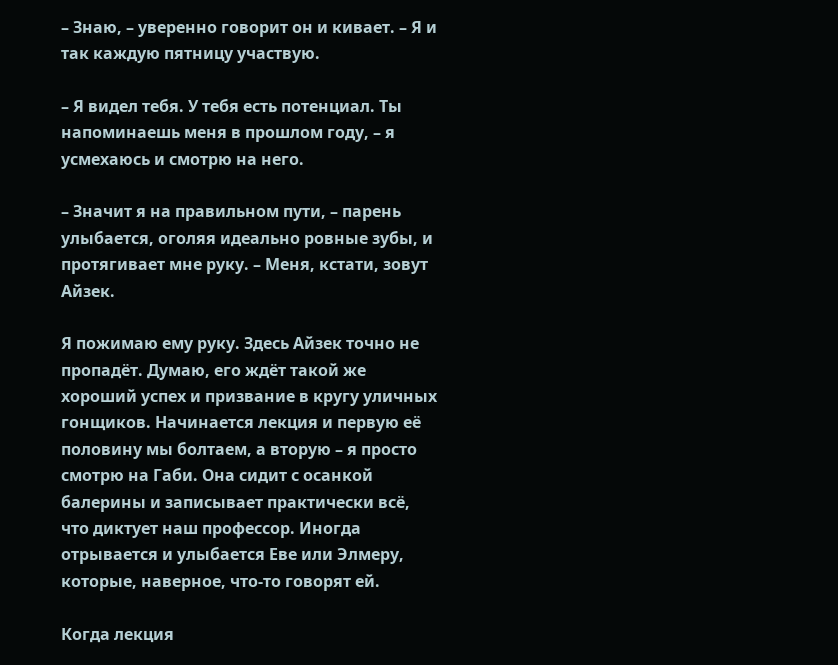– Знаю, – уверенно говорит он и кивает. – Я и так каждую пятницу участвую.

– Я видел тебя. У тебя есть потенциал. Ты напоминаешь меня в прошлом году, – я усмехаюсь и смотрю на него.

– Значит я на правильном пути, – парень улыбается, оголяя идеально ровные зубы, и протягивает мне руку. – Меня, кстати, зовут Айзек.

Я пожимаю ему руку. Здесь Айзек точно не пропадёт. Думаю, его ждёт такой же хороший успех и призвание в кругу уличных гонщиков. Начинается лекция и первую её половину мы болтаем, а вторую – я просто смотрю на Габи. Она сидит с осанкой балерины и записывает практически всё, что диктует наш профессор. Иногда отрывается и улыбается Еве или Элмеру, которые, наверное, что-то говорят ей.

Когда лекция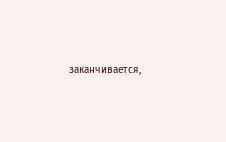заканчивается,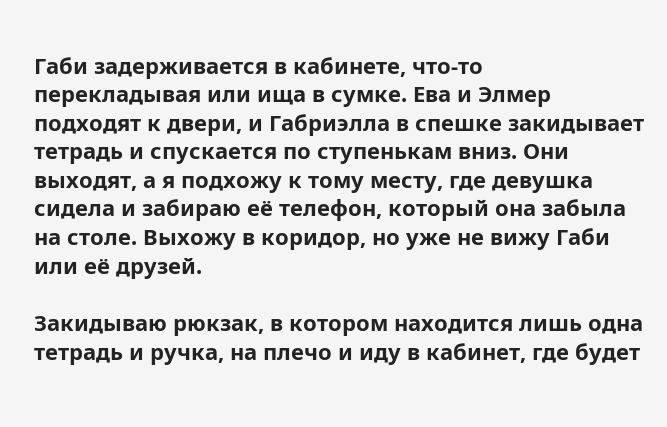Габи задерживается в кабинете, что-то перекладывая или ища в сумке. Ева и Элмер подходят к двери, и Габриэлла в спешке закидывает тетрадь и спускается по ступенькам вниз. Они выходят, а я подхожу к тому месту, где девушка сидела и забираю её телефон, который она забыла на столе. Выхожу в коридор, но уже не вижу Габи или её друзей.

Закидываю рюкзак, в котором находится лишь одна тетрадь и ручка, на плечо и иду в кабинет, где будет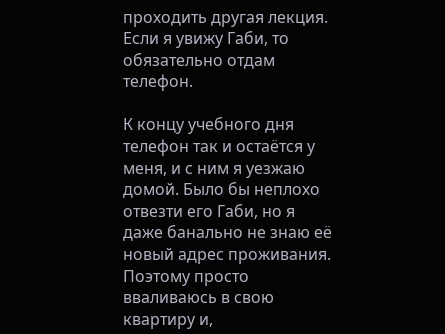проходить другая лекция. Если я увижу Габи, то обязательно отдам телефон.

К концу учебного дня телефон так и остаётся у меня, и с ним я уезжаю домой. Было бы неплохо отвезти его Габи, но я даже банально не знаю её новый адрес проживания. Поэтому просто вваливаюсь в свою квартиру и,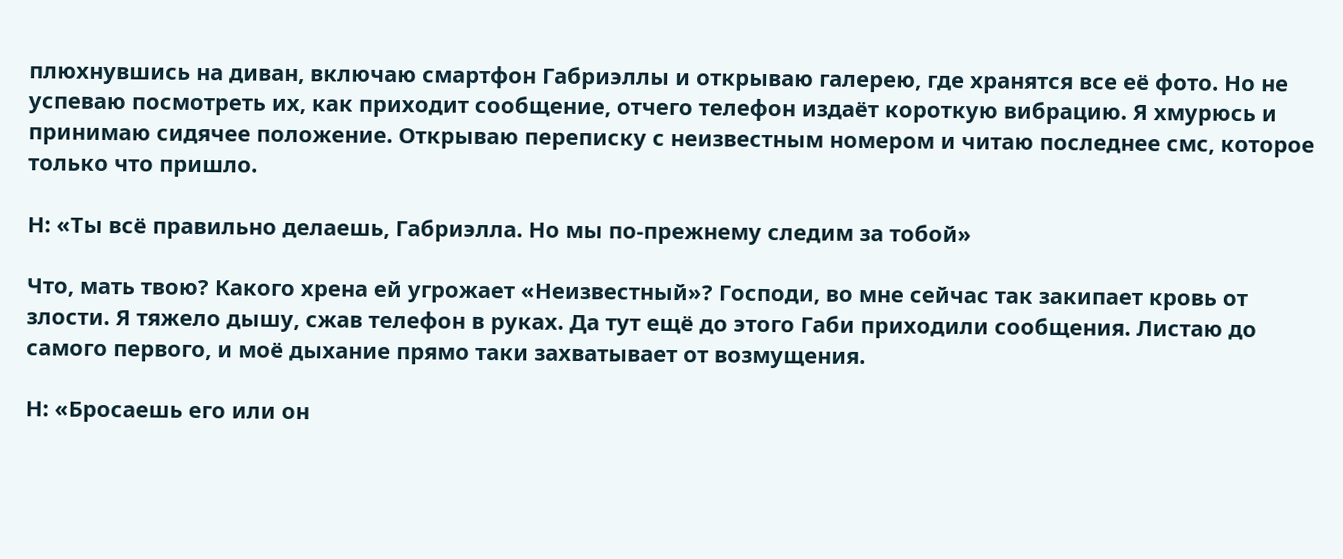плюхнувшись на диван, включаю смартфон Габриэллы и открываю галерею, где хранятся все её фото. Но не успеваю посмотреть их, как приходит сообщение, отчего телефон издаёт короткую вибрацию. Я хмурюсь и принимаю сидячее положение. Открываю переписку с неизвестным номером и читаю последнее смс, которое только что пришло.

Н: «Ты всё правильно делаешь, Габриэлла. Но мы по-прежнему следим за тобой»

Что, мать твою? Какого хрена ей угрожает «Неизвестный»? Господи, во мне сейчас так закипает кровь от злости. Я тяжело дышу, сжав телефон в руках. Да тут ещё до этого Габи приходили сообщения. Листаю до самого первого, и моё дыхание прямо таки захватывает от возмущения.

Н: «Бросаешь его или он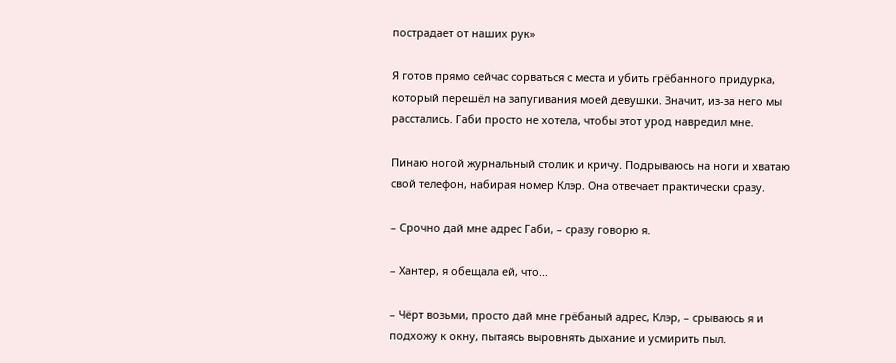пострадает от наших рук»

Я готов прямо сейчас сорваться с места и убить грёбанного придурка, который перешёл на запугивания моей девушки. Значит, из-за него мы расстались. Габи просто не хотела, чтобы этот урод навредил мне.

Пинаю ногой журнальный столик и кричу. Подрываюсь на ноги и хватаю свой телефон, набирая номер Клэр. Она отвечает практически сразу.

– Срочно дай мне адрес Габи, – сразу говорю я.

– Хантер, я обещала ей, что...

– Чёрт возьми, просто дай мне грёбаный адрес, Клэр, – срываюсь я и подхожу к окну, пытаясь выровнять дыхание и усмирить пыл.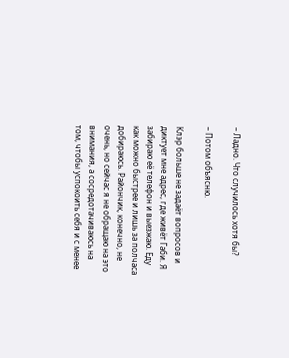– Ладно. Что случилось хотя бы?

– Потом объясню.

Клэр больше не задаёт вопросов и диктует мне адрес, где живёт Габи. Я забираю её телефон и выезжаю. Еду как можно быстрее и лишь за полчаса добираюсь. Райончик, конечно, не очень, но сейчас я не обращаю на это внимания, а сосредотачиваюсь на том, чтобы успокоить себя и с менее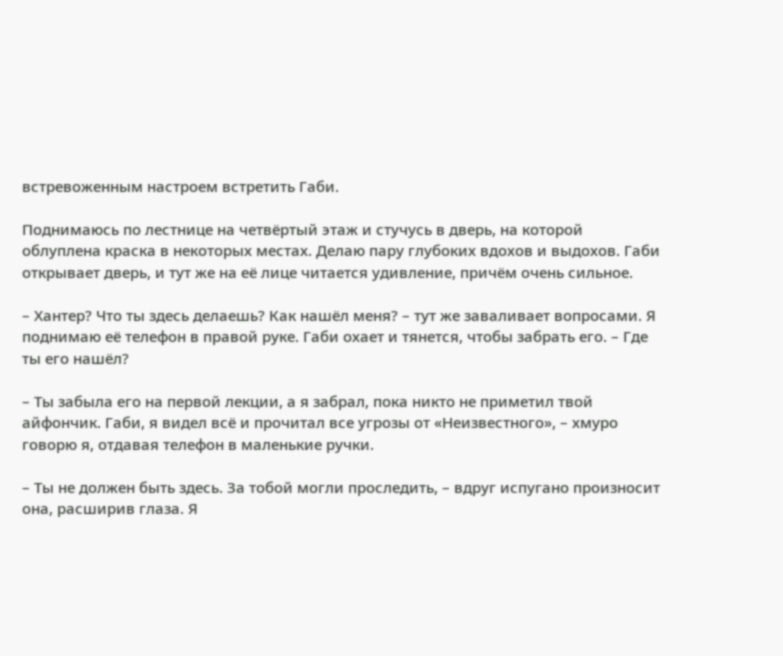встревоженным настроем встретить Габи.

Поднимаюсь по лестнице на четвёртый этаж и стучусь в дверь, на которой облуплена краска в некоторых местах. Делаю пару глубоких вдохов и выдохов. Габи открывает дверь, и тут же на её лице читается удивление, причём очень сильное.

– Хантер? Что ты здесь делаешь? Как нашёл меня? – тут же заваливает вопросами. Я поднимаю её телефон в правой руке. Габи охает и тянется, чтобы забрать его. – Где ты его нашёл?

– Ты забыла его на первой лекции, а я забрал, пока никто не приметил твой айфончик. Габи, я видел всё и прочитал все угрозы от «Неизвестного», – хмуро говорю я, отдавая телефон в маленькие ручки.

– Ты не должен быть здесь. За тобой могли проследить, – вдруг испугано произносит она, расширив глаза. Я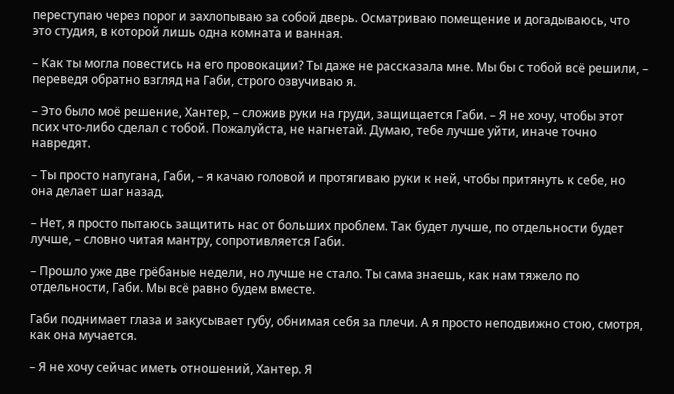переступаю через порог и захлопываю за собой дверь. Осматриваю помещение и догадываюсь, что это студия, в которой лишь одна комната и ванная.

– Как ты могла повестись на его провокации? Ты даже не рассказала мне. Мы бы с тобой всё решили, – переведя обратно взгляд на Габи, строго озвучиваю я.

– Это было моё решение, Хантер, – сложив руки на груди, защищается Габи. – Я не хочу, чтобы этот псих что-либо сделал с тобой. Пожалуйста, не нагнетай. Думаю, тебе лучше уйти, иначе точно навредят.

– Ты просто напугана, Габи, – я качаю головой и протягиваю руки к ней, чтобы притянуть к себе, но она делает шаг назад.

– Нет, я просто пытаюсь защитить нас от больших проблем. Так будет лучше, по отдельности будет лучше, – словно читая мантру, сопротивляется Габи.

– Прошло уже две грёбаные недели, но лучше не стало. Ты сама знаешь, как нам тяжело по отдельности, Габи. Мы всё равно будем вместе.

Габи поднимает глаза и закусывает губу, обнимая себя за плечи. А я просто неподвижно стою, смотря, как она мучается.

– Я не хочу сейчас иметь отношений, Хантер. Я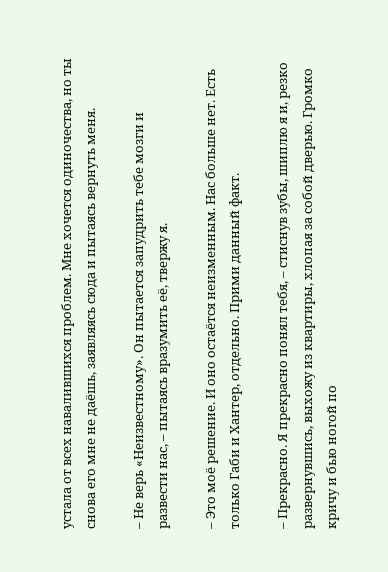устала от всех навалившихся проблем. Мне хочется одиночества, но ты снова его мне не даёшь, заявляясь сюда и пытаясь вернуть меня.

– Не верь «Неизвестному». Он пытается запудрить тебе мозги и развести нас, – пытаясь вразумить её, твержу я.

– Это моё решение. И оно остаётся неизменным. Нас больше нет. Есть только Габи и Хантер, отдельно. Прими данный факт.

– Прекрасно. Я прекрасно понял тебя, – стиснув зубы, шиплю я и, резко развернувшись, выхожу из квартиры, хлопая за собой дверью. Громко кричу и бью ногой по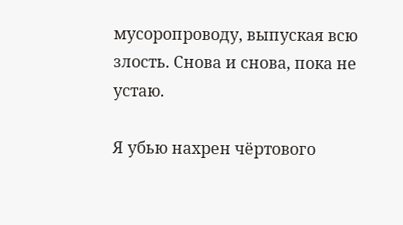мусоропроводу, выпуская всю злость. Снова и снова, пока не устаю.

Я убью нахрен чёртового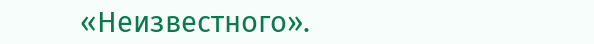«Неизвестного».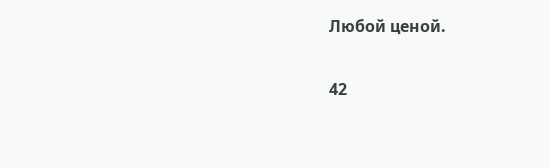Любой ценой.

42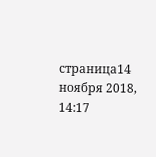страница14 ноября 2018, 14:17